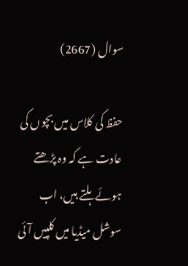سوال (2667)

حفظ کی کلاس میں بچوں کی عادت ہے کہ وہ پڑھتے ہوئے ہلتے ہیں، اب سوشل میڈیا میں کلپیں آئی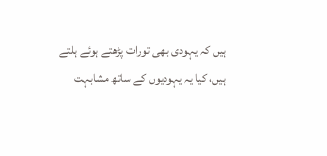ہیں کہ یہودی بھی تورات پڑھتے ہوئے ہلتے ہیں، کیا یہ یہودیوں کے ساتھ مشابہت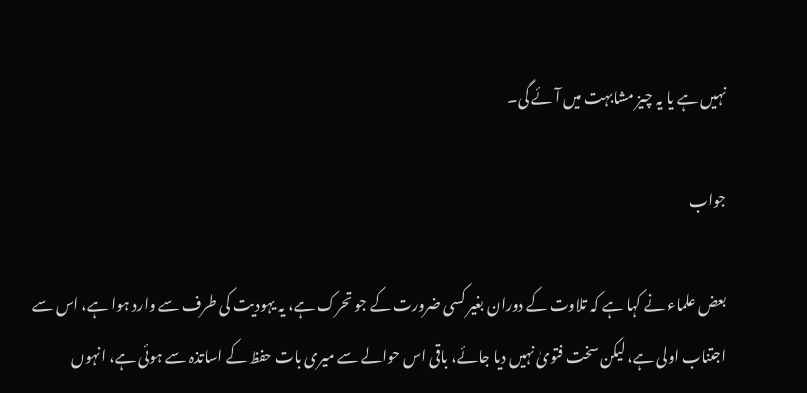نہیں ہے یا یہ چیز مشابہت میں آئے گی۔

جواب

بعض علماء نے کہا ہے کہ تلاوت کے دوران بغیر کسی ضرورت کے جو تحرک ہے، یہ یہودیت کی طرف سے وارد ہوا ہے، اس سے اجتناب اولی ہے، لیکن سخت فتویٰ نہیں دیا جائے، باقی اس حوالے سے میری بات حفظ کے اساتذہ سے ہوئی ہے، انہوں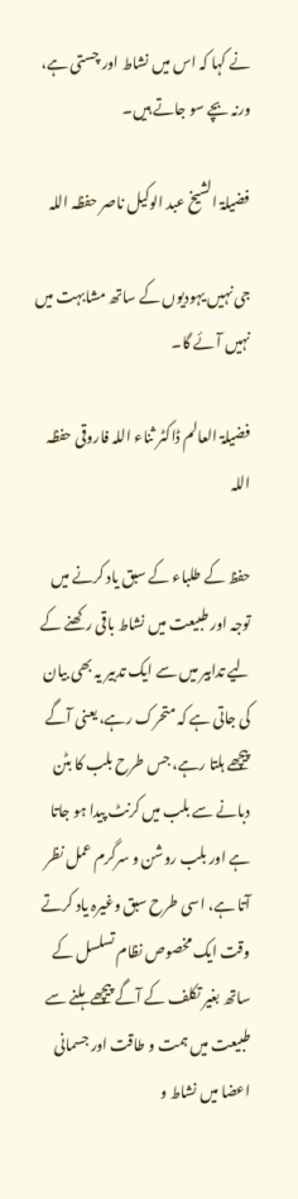نے کہا کہ اس میں نشاط اور چستی ہے، ورنہ بچے سو جاتے ہیں۔

فضیلۃ الشیخ عبد الوکیل ناصر حفظہ اللہ

جی نہیں یہودیوں کے ساتھ مشابہت میں نہیں آئے گا۔

فضیلۃ العالم ڈاکٹر ثناء اللہ فاروقی حفظہ اللہ

حفظ کے طلباء کے سبق یاد کرنے میں توجہ اور طبیعت میں نشاط باقی رکھنے کے لیے تدابیر میں سے ایک تدبیر یہ بھی بیان کی جاتی ہے کہ متحرک رہے، یعنی آگے پیچھے ہلتا رہے، جس طرح بلب کا بٹن دبانے سے بلب میں کرنٹ پیدا ہو جاتا ہے اور بلب روشن و سرگرم عمل نظر آتا ہے، اسی طرح سبق وغیرہ یاد کرتے وقت ایک مخصوص نظام تسلسل کے ساتھ بغیر تکلف کے آگے پیچھے ہلنے سے طبیعت میں ہمت و طاقت اور جسمانی اعضا میں نشاط و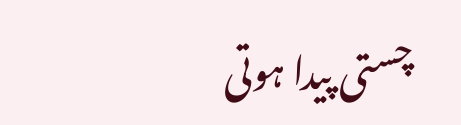چستی پیدا ہوتی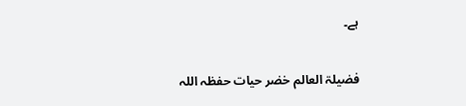ہے۔

فضیلۃ العالم خضر حیات حفظہ اللہ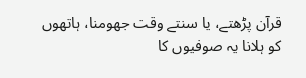قرآن پڑھتے، یا سنتے وقت جھومنا، ہاتھوں کو ہلانا یہ صوفیوں کا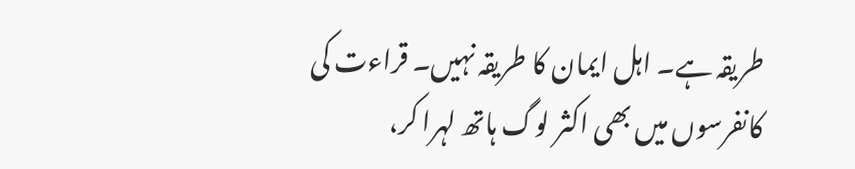طریقہ ہے۔ اہل ایمان کا طریقہ نہیں۔ قراءت کی کانفرسوں میں بھی اکثر لوگ ہاتھ لہرا کر،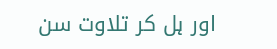اور ہل کر تلاوت سن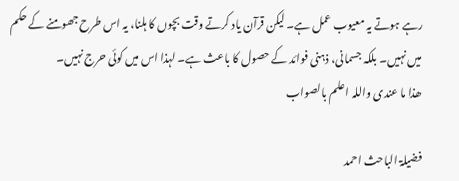رہے ہوتے یہ معیوب عمل ہے۔ لیکن قرآن یاد کرتے وقت بچوں کا ہلنا، یہ اس طرح جھومنے کے حکم میں نہیں۔ بلکہ جسمانی، ذہنی فوائد کے حصول کا باعث ہے۔ لہذا اس میں کوئی حرج نہیں۔
ھذا ما عندی واللہ اعلم بالصواب

فضیلۃ الباحث احمد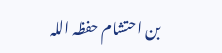بن احتشام حفظہ اللہ